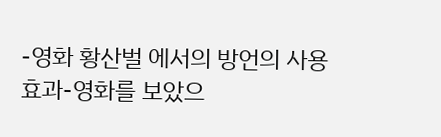-영화 황산벌 에서의 방언의 사용효과-영화를 보았으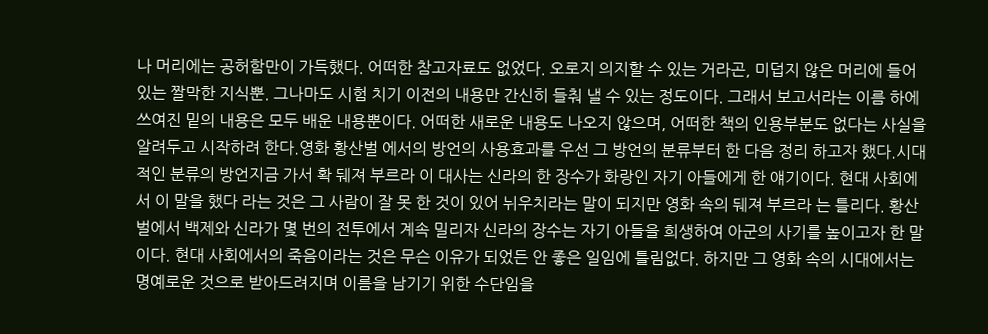나 머리에는 공허함만이 가득했다. 어떠한 참고자료도 없었다. 오로지 의지할 수 있는 거라곤, 미덥지 않은 머리에 들어있는 짤막한 지식뿐. 그나마도 시험 치기 이전의 내용만 간신히 들춰 낼 수 있는 정도이다. 그래서 보고서라는 이름 하에 쓰여진 밑의 내용은 모두 배운 내용뿐이다. 어떠한 새로운 내용도 나오지 않으며, 어떠한 책의 인용부분도 없다는 사실을 알려두고 시작하려 한다.영화 황산벌 에서의 방언의 사용효과를 우선 그 방언의 분류부터 한 다음 정리 하고자 했다.시대적인 분류의 방언지금 가서 확 뒈져 부르라 이 대사는 신라의 한 장수가 화랑인 자기 아들에게 한 얘기이다. 현대 사회에서 이 말을 했다 라는 것은 그 사람이 잘 못 한 것이 있어 뉘우치라는 말이 되지만 영화 속의 뒈져 부르라 는 틀리다. 황산벌에서 백제와 신라가 몇 번의 전투에서 계속 밀리자 신라의 장수는 자기 아들을 희생하여 아군의 사기를 높이고자 한 말이다. 현대 사회에서의 죽음이라는 것은 무슨 이유가 되었든 안 좋은 일임에 틀림없다. 하지만 그 영화 속의 시대에서는 명예로운 것으로 받아드려지며 이름을 남기기 위한 수단임을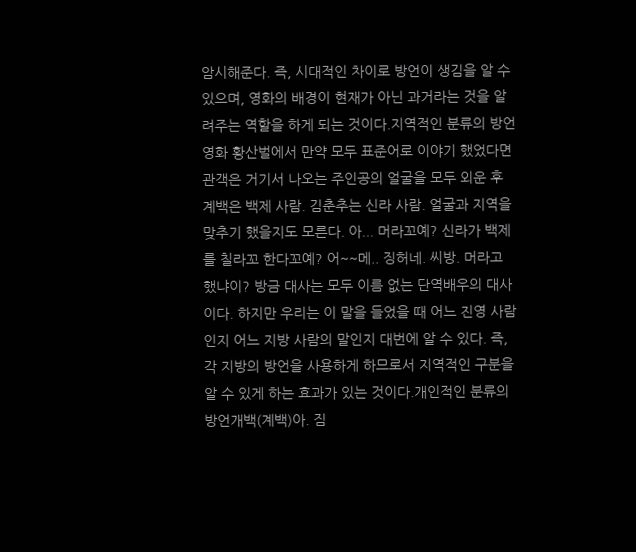암시해준다. 즉, 시대적인 차이로 방언이 생김을 알 수 있으며, 영화의 배경이 현재가 아닌 과거라는 것을 알려주는 역할을 하게 되는 것이다.지역적인 분류의 방언영화 황산벌에서 만약 모두 표준어로 이야기 했었다면 관객은 거기서 나오는 주인공의 얼굴을 모두 외운 후 계백은 백제 사람. 김춘추는 신라 사람. 얼굴과 지역을 맞추기 했을지도 모른다. 아... 머라꼬예? 신라가 백제를 칠라꼬 한다꼬예? 어~~메.. 징허네. 씨방. 머라고 했냐이? 방금 대사는 모두 이름 없는 단역배우의 대사이다. 하지만 우리는 이 말을 들었을 때 어느 진영 사람인지 어느 지방 사람의 말인지 대번에 알 수 있다. 즉, 각 지방의 방언을 사용하게 하므로서 지역적인 구분을 알 수 있게 하는 효과가 있는 것이다.개인적인 분류의 방언개백(계백)아. 짐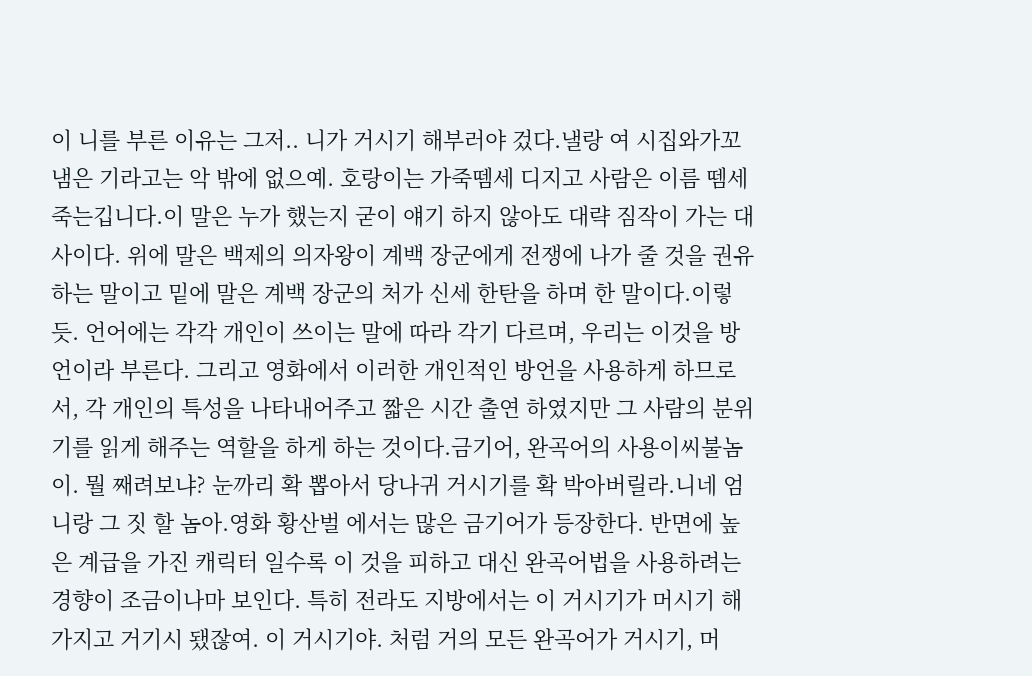이 니를 부른 이유는 그저.. 니가 거시기 해부러야 겄다.낼랑 여 시집와가꼬 냄은 기라고는 악 밖에 없으예. 호랑이는 가죽뗌세 디지고 사람은 이름 뗌세 죽는깁니다.이 말은 누가 했는지 굳이 얘기 하지 않아도 대략 짐작이 가는 대사이다. 위에 말은 백제의 의자왕이 계백 장군에게 전쟁에 나가 줄 것을 권유하는 말이고 밑에 말은 계백 장군의 처가 신세 한탄을 하며 한 말이다.이렇듯. 언어에는 각각 개인이 쓰이는 말에 따라 각기 다르며, 우리는 이것을 방언이라 부른다. 그리고 영화에서 이러한 개인적인 방언을 사용하게 하므로서, 각 개인의 특성을 나타내어주고 짧은 시간 출연 하였지만 그 사람의 분위기를 읽게 해주는 역할을 하게 하는 것이다.금기어, 완곡어의 사용이씨불놈이. 뭘 째려보냐? 눈까리 확 뽑아서 당나귀 거시기를 확 박아버릴라.니네 엄니랑 그 짓 할 놈아.영화 황산벌 에서는 많은 금기어가 등장한다. 반면에 높은 계급을 가진 캐릭터 일수록 이 것을 피하고 대신 완곡어법을 사용하려는 경향이 조금이나마 보인다. 특히 전라도 지방에서는 이 거시기가 머시기 해가지고 거기시 됐잖여. 이 거시기야. 처럼 거의 모든 완곡어가 거시기, 머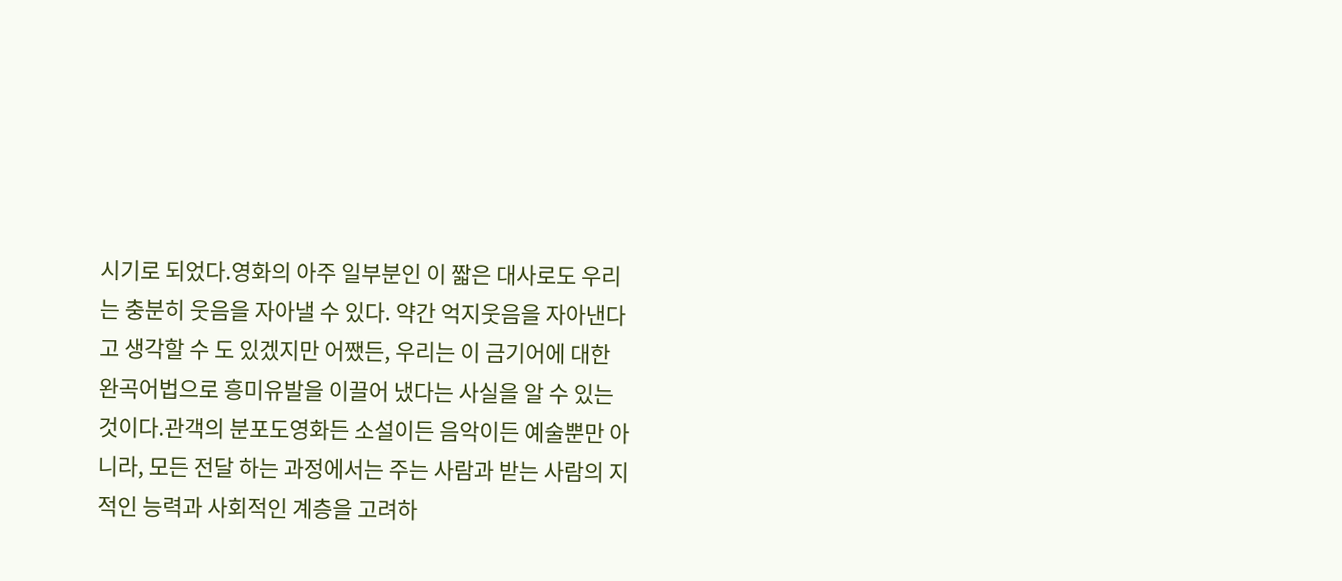시기로 되었다.영화의 아주 일부분인 이 짧은 대사로도 우리는 충분히 웃음을 자아낼 수 있다. 약간 억지웃음을 자아낸다고 생각할 수 도 있겠지만 어쨌든, 우리는 이 금기어에 대한 완곡어법으로 흥미유발을 이끌어 냈다는 사실을 알 수 있는 것이다.관객의 분포도영화든 소설이든 음악이든 예술뿐만 아니라, 모든 전달 하는 과정에서는 주는 사람과 받는 사람의 지적인 능력과 사회적인 계층을 고려하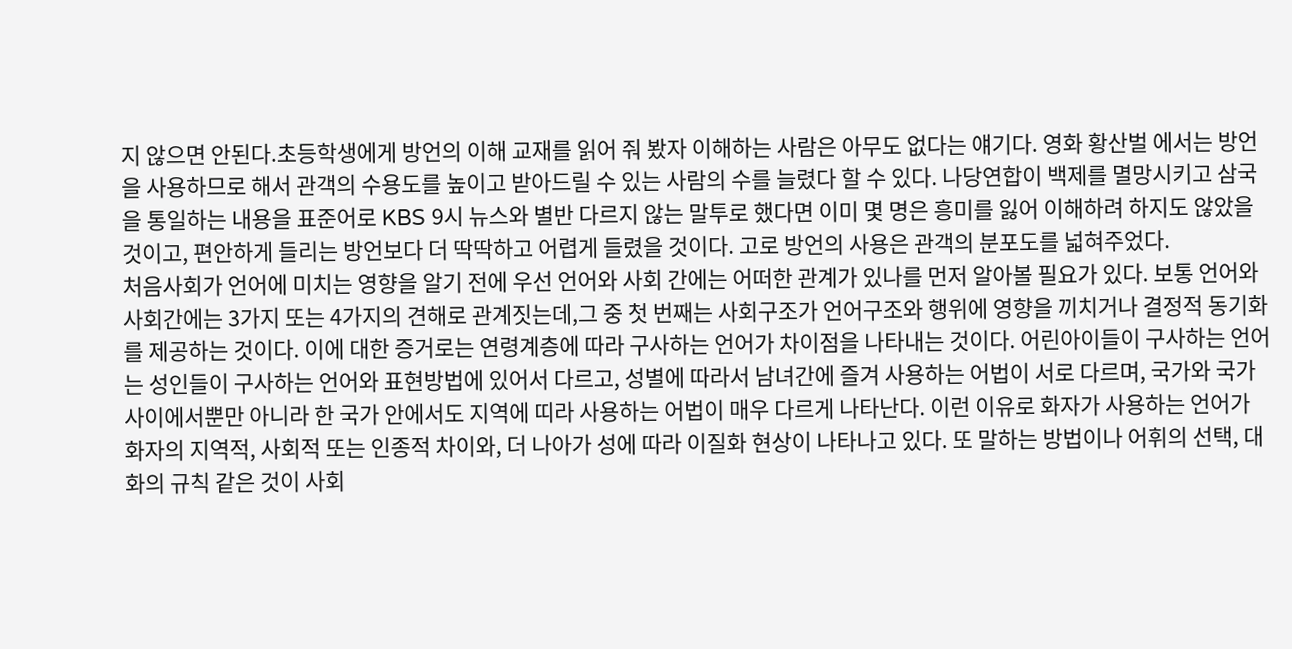지 않으면 안된다.초등학생에게 방언의 이해 교재를 읽어 줘 봤자 이해하는 사람은 아무도 없다는 얘기다. 영화 황산벌 에서는 방언을 사용하므로 해서 관객의 수용도를 높이고 받아드릴 수 있는 사람의 수를 늘렸다 할 수 있다. 나당연합이 백제를 멸망시키고 삼국을 통일하는 내용을 표준어로 KBS 9시 뉴스와 별반 다르지 않는 말투로 했다면 이미 몇 명은 흥미를 잃어 이해하려 하지도 않았을 것이고, 편안하게 들리는 방언보다 더 딱딱하고 어렵게 들렸을 것이다. 고로 방언의 사용은 관객의 분포도를 넓혀주었다.
처음사회가 언어에 미치는 영향을 알기 전에 우선 언어와 사회 간에는 어떠한 관계가 있나를 먼저 알아볼 필요가 있다. 보통 언어와 사회간에는 3가지 또는 4가지의 견해로 관계짓는데,그 중 첫 번째는 사회구조가 언어구조와 행위에 영향을 끼치거나 결정적 동기화를 제공하는 것이다. 이에 대한 증거로는 연령계층에 따라 구사하는 언어가 차이점을 나타내는 것이다. 어린아이들이 구사하는 언어는 성인들이 구사하는 언어와 표현방법에 있어서 다르고, 성별에 따라서 남녀간에 즐겨 사용하는 어법이 서로 다르며, 국가와 국가 사이에서뿐만 아니라 한 국가 안에서도 지역에 띠라 사용하는 어법이 매우 다르게 나타난다. 이런 이유로 화자가 사용하는 언어가 화자의 지역적, 사회적 또는 인종적 차이와, 더 나아가 성에 따라 이질화 현상이 나타나고 있다. 또 말하는 방법이나 어휘의 선택, 대화의 규칙 같은 것이 사회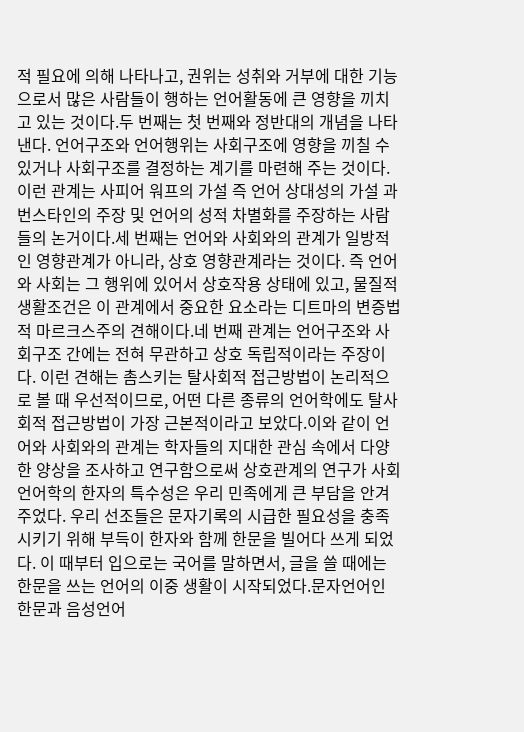적 필요에 의해 나타나고, 권위는 성취와 거부에 대한 기능으로서 많은 사람들이 행하는 언어활동에 큰 영향을 끼치고 있는 것이다.두 번째는 첫 번째와 정반대의 개념을 나타낸다. 언어구조와 언어행위는 사회구조에 영향을 끼칠 수 있거나 사회구조를 결정하는 계기를 마련해 주는 것이다. 이런 관계는 사피어 워프의 가설 즉 언어 상대성의 가설 과 번스타인의 주장 및 언어의 성적 차별화를 주장하는 사람들의 논거이다.세 번째는 언어와 사회와의 관계가 일방적인 영향관계가 아니라, 상호 영향관계라는 것이다. 즉 언어와 사회는 그 행위에 있어서 상호작용 상태에 있고, 물질적 생활조건은 이 관계에서 중요한 요소라는 디트마의 변증법적 마르크스주의 견해이다.네 번째 관계는 언어구조와 사회구조 간에는 전혀 무관하고 상호 독립적이라는 주장이다. 이런 견해는 촘스키는 탈사회적 접근방법이 논리적으로 볼 때 우선적이므로, 어떤 다른 종류의 언어학에도 탈사회적 접근방법이 가장 근본적이라고 보았다.이와 같이 언어와 사회와의 관계는 학자들의 지대한 관심 속에서 다양한 양상을 조사하고 연구함으로써 상호관계의 연구가 사회언어학의 한자의 특수성은 우리 민족에게 큰 부담을 안겨주었다. 우리 선조들은 문자기록의 시급한 필요성을 충족시키기 위해 부득이 한자와 함께 한문을 빌어다 쓰게 되었다. 이 때부터 입으로는 국어를 말하면서, 글을 쓸 때에는 한문을 쓰는 언어의 이중 생활이 시작되었다.문자언어인 한문과 음성언어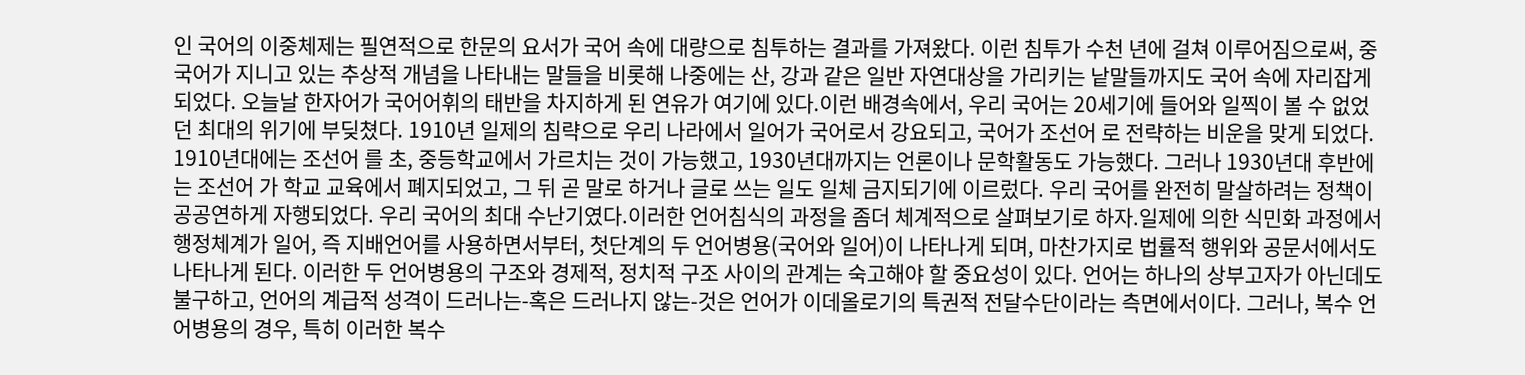인 국어의 이중체제는 필연적으로 한문의 요서가 국어 속에 대량으로 침투하는 결과를 가져왔다. 이런 침투가 수천 년에 걸쳐 이루어짐으로써, 중국어가 지니고 있는 추상적 개념을 나타내는 말들을 비롯해 나중에는 산, 강과 같은 일반 자연대상을 가리키는 낱말들까지도 국어 속에 자리잡게 되었다. 오늘날 한자어가 국어어휘의 태반을 차지하게 된 연유가 여기에 있다.이런 배경속에서, 우리 국어는 20세기에 들어와 일찍이 볼 수 없었던 최대의 위기에 부딪쳤다. 1910년 일제의 침략으로 우리 나라에서 일어가 국어로서 강요되고, 국어가 조선어 로 전략하는 비운을 맞게 되었다. 1910년대에는 조선어 를 초, 중등학교에서 가르치는 것이 가능했고, 1930년대까지는 언론이나 문학활동도 가능했다. 그러나 1930년대 후반에는 조선어 가 학교 교육에서 폐지되었고, 그 뒤 곧 말로 하거나 글로 쓰는 일도 일체 금지되기에 이르렀다. 우리 국어를 완전히 말살하려는 정책이 공공연하게 자행되었다. 우리 국어의 최대 수난기였다.이러한 언어침식의 과정을 좀더 체계적으로 살펴보기로 하자.일제에 의한 식민화 과정에서 행정체계가 일어, 즉 지배언어를 사용하면서부터, 첫단계의 두 언어병용(국어와 일어)이 나타나게 되며, 마찬가지로 법률적 행위와 공문서에서도 나타나게 된다. 이러한 두 언어병용의 구조와 경제적, 정치적 구조 사이의 관계는 숙고해야 할 중요성이 있다. 언어는 하나의 상부고자가 아닌데도 불구하고, 언어의 계급적 성격이 드러나는-혹은 드러나지 않는-것은 언어가 이데올로기의 특권적 전달수단이라는 측면에서이다. 그러나, 복수 언어병용의 경우, 특히 이러한 복수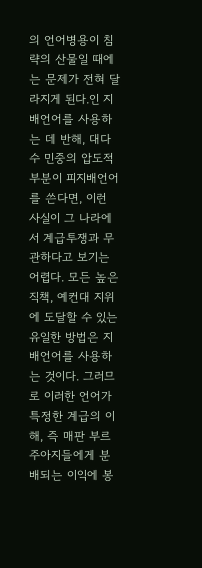의 언어병용이 침략의 산물일 때에는 문제가 전혀 달라지게 된다.인 지배언어를 사용하는 데 반해, 대다수 민중의 압도적 부분이 피지배언어를 쓴다면, 이런 사실이 그 나라에서 계급투쟁과 무관하다고 보기는 어렵다. 모든 높은 직책, 예컨대 지위에 도달할 수 있는 유일한 방법은 지배언어를 사용하는 것이다. 그러므로 이러한 언어가 특정한 계급의 이해, 즉 매판 부르주아지들에게 분배되는 이익에 봉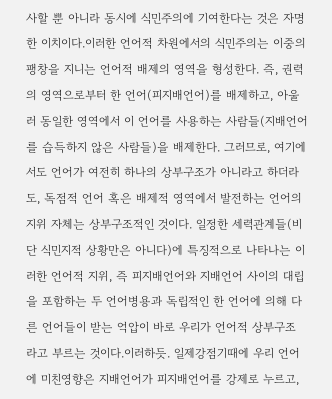사할 뿐 아니라 동시에 식민주의에 기여한다는 것은 자명한 이치이다.이러한 언어적 차원에서의 식민주의는 이중의 팽창을 지니는 언어적 배제의 영역을 형성한다. 즉, 권력의 영역으로부터 한 언어(피지배언어)를 배제하고, 아울러 동일한 영역에서 이 언어를 사용하는 사람들(지배언어를 습득하지 않은 사람들)을 배제한다. 그러므로, 여기에서도 언어가 여전히 하나의 상부구조가 아니라고 하더라도, 독점적 언어 혹은 배제적 영역에서 발전하는 언어의 지위 자체는 상부구조적인 것이다. 일정한 세력관계들(비단 식민지적 상황만은 아니다)에 특징적으로 나타나는 이러한 언어적 지위, 즉 피지배언어와 지배언어 사이의 대립을 포함하는 두 언어병용과 독립적인 한 언어에 의해 다른 언어들이 받는 억압이 바로 우리가 언어적 상부구조 라고 부르는 것이다.이러하듯. 일제강점기때에 우리 언어에 미친영향은 지배언어가 피지배언어를 강제로 누르고,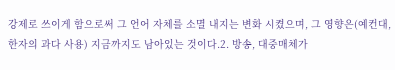강제로 쓰이게 함으로써 그 언어 자체를 소멸 내지는 변화 시켰으며, 그 영향은(예컨대, 한자의 과다 사용) 지금까지도 남아있는 것이다.2. 방송, 대중매체가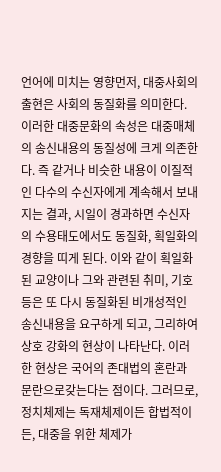언어에 미치는 영향먼저, 대중사회의 출현은 사회의 동질화를 의미한다. 이러한 대중문화의 속성은 대중매체의 송신내용의 동질성에 크게 의존한다. 즉 같거나 비슷한 내용이 이질적인 다수의 수신자에게 계속해서 보내지는 결과, 시일이 경과하면 수신자의 수용태도에서도 동질화, 획일화의 경향을 띠게 된다. 이와 같이 획일화된 교양이나 그와 관련된 취미, 기호 등은 또 다시 동질화된 비개성적인 송신내용을 요구하게 되고, 그리하여 상호 강화의 현상이 나타난다. 이러한 현상은 국어의 존대법의 혼란과 문란으로갖는다는 점이다. 그러므로, 정치체제는 독재체제이든 합법적이든, 대중을 위한 체제가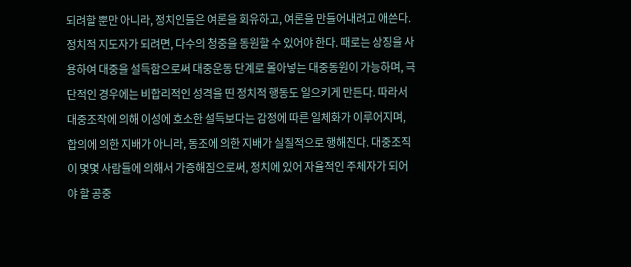되려할 뿐만 아니라, 정치인들은 여론을 회유하고, 여론을 만들어내려고 애쓴다. 정치적 지도자가 되려면, 다수의 청중을 동원할 수 있어야 한다. 때로는 상징을 사용하여 대중을 설득함으로써 대중운동 단계로 몰아넣는 대중동원이 가능하며, 극단적인 경우에는 비합리적인 성격을 띤 정치적 행동도 일으키게 만든다. 따라서 대중조작에 의해 이성에 호소한 설득보다는 감정에 따른 일체화가 이루어지며, 합의에 의한 지배가 아니라, 동조에 의한 지배가 실질적으로 행해진다. 대중조직이 몇몇 사람들에 의해서 가증해짐으로써, 정치에 있어 자율적인 주체자가 되어야 할 공중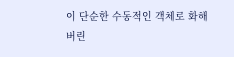이 단순한 수동적인 객체로 화해 버린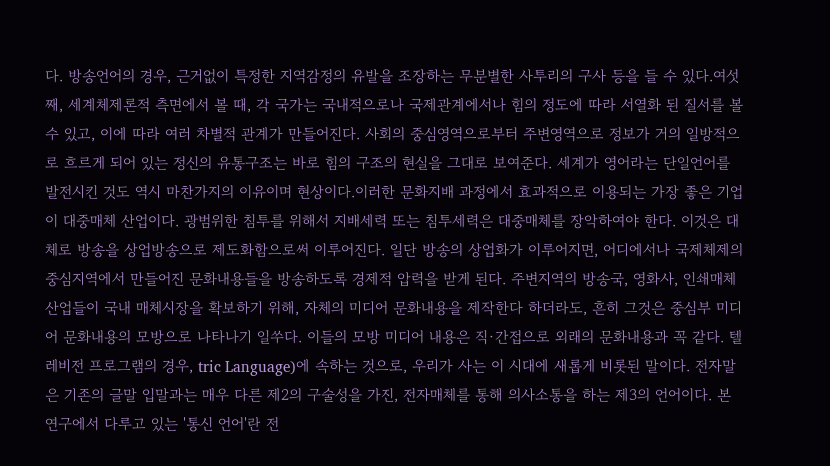다. 방송언어의 경우, 근거없이 특정한 지역감정의 유발을 조장하는 무분별한 사투리의 구사 등을 들 수 있다.여섯째, 세계체제론적 측면에서 볼 때, 각 국가는 국내적으로나 국제관계에서나 힘의 정도에 따라 서열화 된 질서를 볼 수 있고, 이에 따라 여러 차별적 관계가 만들어진다. 사회의 중심영역으로부터 주변영역으로 정보가 거의 일방적으로 흐르게 되어 있는 정신의 유통구조는 바로 힘의 구조의 현실을 그대로 보여준다. 세계가 영어라는 단일언어를 발전시킨 것도 역시 마찬가지의 이유이며 현상이다.이러한 문화지배 과정에서 효과적으로 이용되는 가장 좋은 기업이 대중매체 산업이다. 광범위한 침투를 위해서 지배세력 또는 침투세력은 대중매체를 장악하여야 한다. 이것은 대체로 방송을 상업방송으로 제도화함으로써 이루어진다. 일단 방송의 상업화가 이루어지면, 어디에서나 국제체제의 중심지역에서 만들어진 문화내용들을 방송하도록 경제적 압력을 받게 된다. 주변지역의 방송국, 영화사, 인쇄매체 산업들이 국내 매체시장을 확보하기 위해, 자체의 미디어 문화내용을 제작한다 하더라도, 흔히 그것은 중심부 미디어 문화내용의 모방으로 나타나기 일쑤다. 이들의 모방 미디어 내용은 직·간접으로 외래의 문화내용과 꼭 같다. 텔레비전 프로그램의 경우, tric Language)에 속하는 것으로, 우리가 사는 이 시대에 새롭게 비롯된 말이다. 전자말은 기존의 글말 입말과는 매우 다른 제2의 구술성을 가진, 전자매체를 통해 의사소통을 하는 제3의 언어이다. 본 연구에서 다루고 있는 '통신 언어'란 전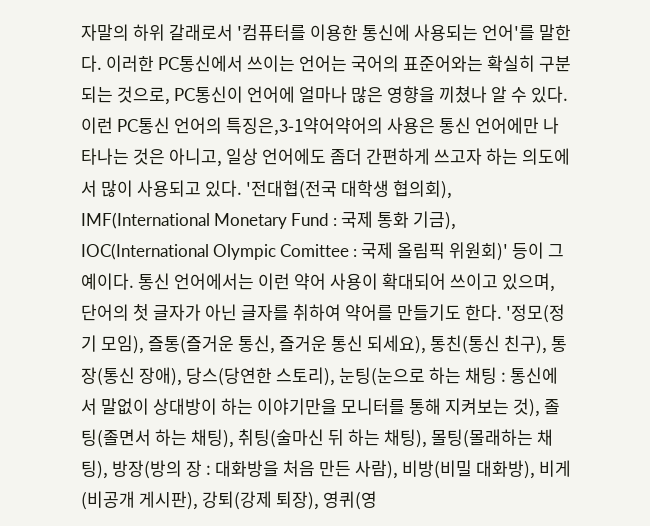자말의 하위 갈래로서 '컴퓨터를 이용한 통신에 사용되는 언어'를 말한다. 이러한 PC통신에서 쓰이는 언어는 국어의 표준어와는 확실히 구분 되는 것으로, PC통신이 언어에 얼마나 많은 영향을 끼쳤나 알 수 있다. 이런 PC통신 언어의 특징은,3-1약어약어의 사용은 통신 언어에만 나타나는 것은 아니고, 일상 언어에도 좀더 간편하게 쓰고자 하는 의도에서 많이 사용되고 있다. '전대협(전국 대학생 협의회), IMF(International Monetary Fund : 국제 통화 기금), IOC(International Olympic Comittee : 국제 올림픽 위원회)' 등이 그 예이다. 통신 언어에서는 이런 약어 사용이 확대되어 쓰이고 있으며, 단어의 첫 글자가 아닌 글자를 취하여 약어를 만들기도 한다. '정모(정기 모임), 즐통(즐거운 통신, 즐거운 통신 되세요), 통친(통신 친구), 통장(통신 장애), 당스(당연한 스토리), 눈팅(눈으로 하는 채팅 : 통신에서 말없이 상대방이 하는 이야기만을 모니터를 통해 지켜보는 것), 졸팅(졸면서 하는 채팅), 취팅(술마신 뒤 하는 채팅), 몰팅(몰래하는 채팅), 방장(방의 장 : 대화방을 처음 만든 사람), 비방(비밀 대화방), 비게(비공개 게시판), 강퇴(강제 퇴장), 영퀴(영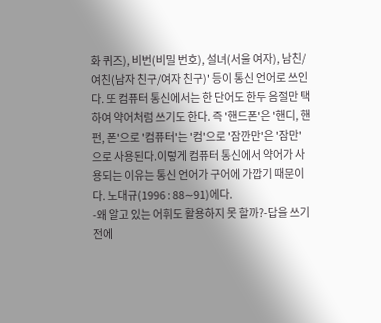화 퀴즈), 비번(비밀 번호), 설녀(서울 여자), 남친/여친(남자 친구/여자 친구)' 등이 통신 언어로 쓰인다. 또 컴퓨터 통신에서는 한 단어도 한두 음절만 택하여 약어처럼 쓰기도 한다. 즉 '핸드폰'은 '핸디, 핸펀, 폰'으로 '컴퓨터'는 '컴'으로 '잠깐만'은 '잠만'으로 사용된다.이렇게 컴퓨터 통신에서 약어가 사용되는 이유는 통신 언어가 구어에 가깝기 때문이다. 노대규(1996 : 88∼91)에다.
-왜 알고 있는 어휘도 활용하지 못 할까?-답을 쓰기 전에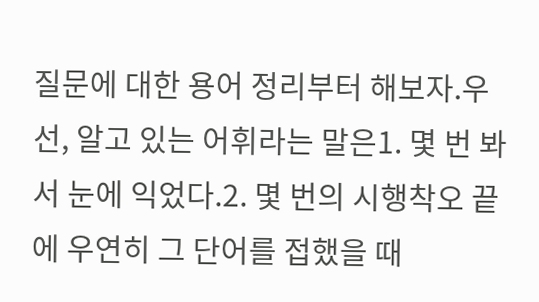질문에 대한 용어 정리부터 해보자.우선, 알고 있는 어휘라는 말은1. 몇 번 봐서 눈에 익었다.2. 몇 번의 시행착오 끝에 우연히 그 단어를 접했을 때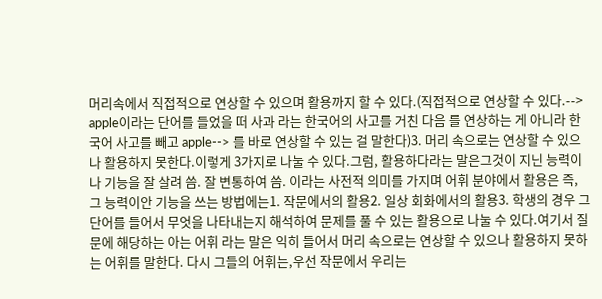머리속에서 직접적으로 연상할 수 있으며 활용까지 할 수 있다.(직접적으로 연상할 수 있다.--> apple이라는 단어를 들었을 떠 사과 라는 한국어의 사고를 거친 다음 를 연상하는 게 아니라 한국어 사고를 빼고 apple--> 를 바로 연상할 수 있는 걸 말한다)3. 머리 속으로는 연상할 수 있으나 활용하지 못한다.이렇게 3가지로 나눌 수 있다.그럼, 활용하다라는 말은그것이 지닌 능력이나 기능을 잘 살려 씀. 잘 변통하여 씀. 이라는 사전적 의미를 가지며 어휘 분야에서 활용은 즉, 그 능력이안 기능을 쓰는 방법에는1. 작문에서의 활용2. 일상 회화에서의 활용3. 학생의 경우 그 단어를 들어서 무엇을 나타내는지 해석하여 문제를 풀 수 있는 활용으로 나눌 수 있다.여기서 질문에 해당하는 아는 어휘 라는 말은 익히 들어서 머리 속으로는 연상할 수 있으나 활용하지 못하는 어휘를 말한다. 다시 그들의 어휘는,우선 작문에서 우리는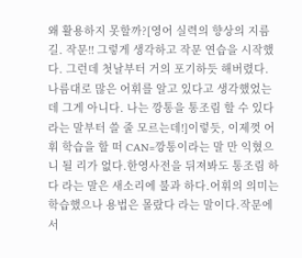왜 활용하지 못할까?[영어 실력의 향상의 지름길. 작문!! 그렇게 생각하고 작문 연습을 시작했다. 그런데 첫날부터 거의 포기하듯 해버렸다. 나름대로 많은 어휘를 알고 있다고 생각했었는데 그게 아니다. 나는 깡통을 통조림 할 수 있다라는 말부터 쓸 줄 모르는데!]이렇듯, 이제껏 어휘 학습을 할 떠 CAN=깡통이라는 말 만 익혔으니 될 리가 없다.한영사전을 뒤져봐도 통조림 하다 라는 말은 새소리에 불과 하다.어휘의 의미는 학습했으나 용법은 몰랐다 라는 말이다.작문에서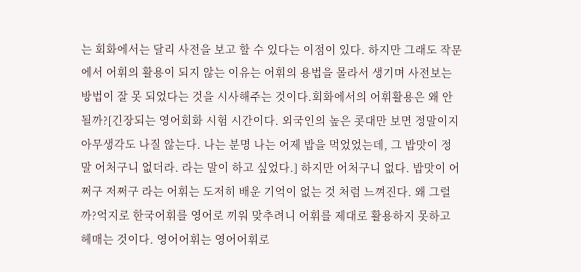는 회화에서는 달리 사전을 보고 할 수 있다는 이점이 있다. 하지만 그래도 작문에서 어휘의 활용이 되지 않는 이유는 어휘의 용법을 몰라서 생기며 사전보는 방법이 잘 못 되었다는 것을 시사해주는 것이다.회화에서의 어휘활용은 왜 안 될까?[긴장되는 영어회화 시험 시간이다. 외국인의 높은 콧대만 보면 정말이지 아무생각도 나질 않는다. 나는 분명 나는 어제 밥을 먹었었는데, 그 밥맛이 정말 어처구니 없더라. 라는 말이 하고 싶었다.] 하지만 어처구니 없다. 밥맛이 어쩌구 저쩌구 라는 어휘는 도저히 배운 기억이 없는 것 처럼 느껴진다. 왜 그럴까?억지로 한국어휘를 영어로 끼워 맞추려니 어휘를 제대로 활용하지 못하고 헤매는 것이다. 영어어휘는 영어어휘로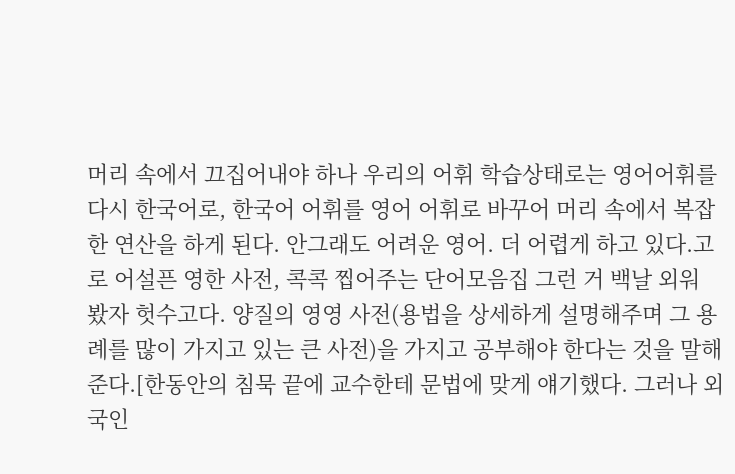머리 속에서 끄집어내야 하나 우리의 어휘 학습상태로는 영어어휘를 다시 한국어로, 한국어 어휘를 영어 어휘로 바꾸어 머리 속에서 복잡한 연산을 하게 된다. 안그래도 어려운 영어. 더 어렵게 하고 있다.고로 어설픈 영한 사전, 콕콕 찝어주는 단어모음집 그런 거 백날 외워 봤자 헛수고다. 양질의 영영 사전(용법을 상세하게 설명해주며 그 용례를 많이 가지고 있는 큰 사전)을 가지고 공부해야 한다는 것을 말해준다.[한동안의 침묵 끝에 교수한테 문법에 맞게 얘기했다. 그러나 외국인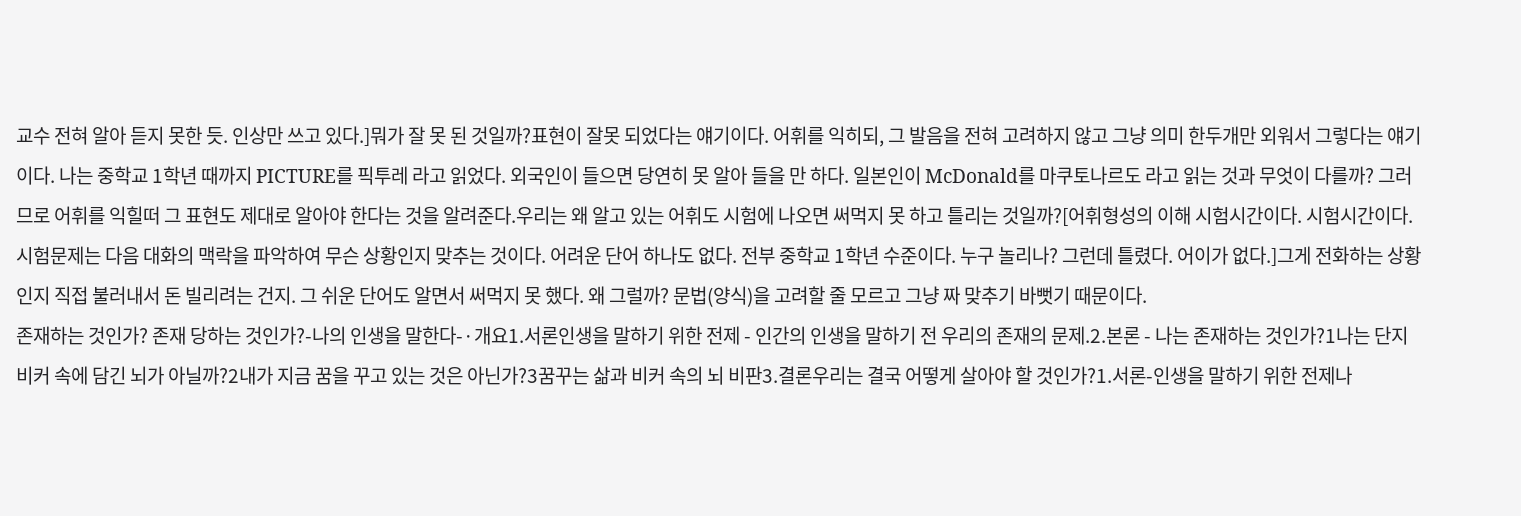교수 전혀 알아 듣지 못한 듯. 인상만 쓰고 있다.]뭐가 잘 못 된 것일까?표현이 잘못 되었다는 얘기이다. 어휘를 익히되, 그 발음을 전혀 고려하지 않고 그냥 의미 한두개만 외워서 그렇다는 얘기이다. 나는 중학교 1학년 때까지 PICTURE를 픽투레 라고 읽었다. 외국인이 들으면 당연히 못 알아 들을 만 하다. 일본인이 McDonald를 마쿠토나르도 라고 읽는 것과 무엇이 다를까? 그러므로 어휘를 익힐떠 그 표현도 제대로 알아야 한다는 것을 알려준다.우리는 왜 알고 있는 어휘도 시험에 나오면 써먹지 못 하고 틀리는 것일까?[어휘형성의 이해 시험시간이다. 시험시간이다. 시험문제는 다음 대화의 맥락을 파악하여 무슨 상황인지 맞추는 것이다. 어려운 단어 하나도 없다. 전부 중학교 1학년 수준이다. 누구 놀리나? 그런데 틀렸다. 어이가 없다.]그게 전화하는 상황인지 직접 불러내서 돈 빌리려는 건지. 그 쉬운 단어도 알면서 써먹지 못 했다. 왜 그럴까? 문법(양식)을 고려할 줄 모르고 그냥 짜 맞추기 바뻣기 때문이다.
존재하는 것인가? 존재 당하는 것인가?-나의 인생을 말한다-·개요1.서론인생을 말하기 위한 전제 - 인간의 인생을 말하기 전 우리의 존재의 문제.2.본론 - 나는 존재하는 것인가?1나는 단지 비커 속에 담긴 뇌가 아닐까?2내가 지금 꿈을 꾸고 있는 것은 아닌가?3꿈꾸는 삶과 비커 속의 뇌 비판3.결론우리는 결국 어떻게 살아야 할 것인가?1.서론-인생을 말하기 위한 전제나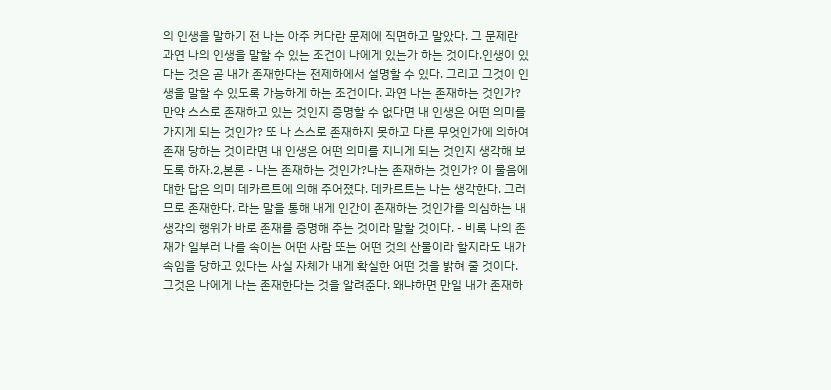의 인생을 말하기 전 나는 아주 커다란 문제에 직면하고 말았다. 그 문제란 과연 나의 인생을 말할 수 있는 조건이 나에게 있는가 하는 것이다.인생이 있다는 것은 곧 내가 존재한다는 전제하에서 설명할 수 있다. 그리고 그것이 인생을 말할 수 있도록 가능하게 하는 조건이다. 과연 나는 존재하는 것인가? 만약 스스로 존재하고 있는 것인지 증명할 수 없다면 내 인생은 어떤 의미를 가지게 되는 것인가? 또 나 스스로 존재하지 못하고 다른 무엇인가에 의하여 존재 당하는 것이라면 내 인생은 어떤 의미를 지니게 되는 것인지 생각해 보도록 하자.2,본론 - 나는 존재하는 것인가?나는 존재하는 것인가? 이 물음에 대한 답은 의미 데카르트에 의해 주어졌다. 데카르트는 나는 생각한다. 그러므로 존재한다. 라는 말을 통해 내게 인간이 존재하는 것인가를 의심하는 내 생각의 행위가 바로 존재를 증명해 주는 것이라 말할 것이다. - 비록 나의 존재가 일부러 나를 속이는 어떤 사람 또는 어떤 것의 산물이라 할지라도 내가 속임을 당하고 있다는 사실 자체가 내게 확실한 어떤 것을 밝혀 줄 것이다. 그것은 나에게 나는 존재한다는 것을 알려준다. 왜냐하면 만일 내가 존재하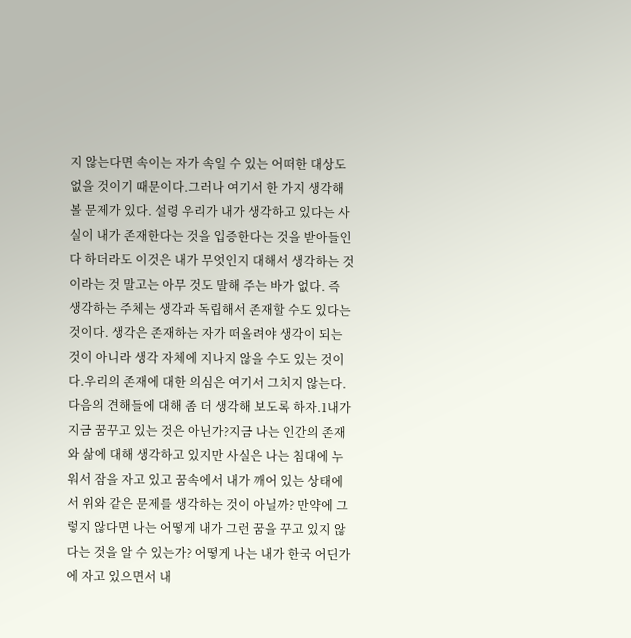지 않는다면 속이는 자가 속일 수 있는 어떠한 대상도 없을 것이기 때문이다.그러나 여기서 한 가지 생각해 볼 문제가 있다. 설령 우리가 내가 생각하고 있다는 사실이 내가 존재한다는 것을 입증한다는 것을 받아들인다 하더라도 이것은 내가 무엇인지 대해서 생각하는 것이라는 것 말고는 아무 것도 말해 주는 바가 없다. 즉 생각하는 주체는 생각과 독립해서 존재할 수도 있다는 것이다. 생각은 존재하는 자가 떠올려야 생각이 되는 것이 아니라 생각 자체에 지나지 않을 수도 있는 것이다.우리의 존재에 대한 의심은 여기서 그치지 않는다. 다음의 견해들에 대해 좀 더 생각해 보도록 하자.1내가 지금 꿈꾸고 있는 것은 아닌가?지금 나는 인간의 존재와 삶에 대해 생각하고 있지만 사실은 나는 침대에 누워서 잠을 자고 있고 꿈속에서 내가 깨어 있는 상태에서 위와 같은 문제를 생각하는 것이 아닐까? 만약에 그렇지 않다면 나는 어떻게 내가 그런 꿈을 꾸고 있지 않다는 것을 알 수 있는가? 어떻게 나는 내가 한국 어딘가에 자고 있으면서 내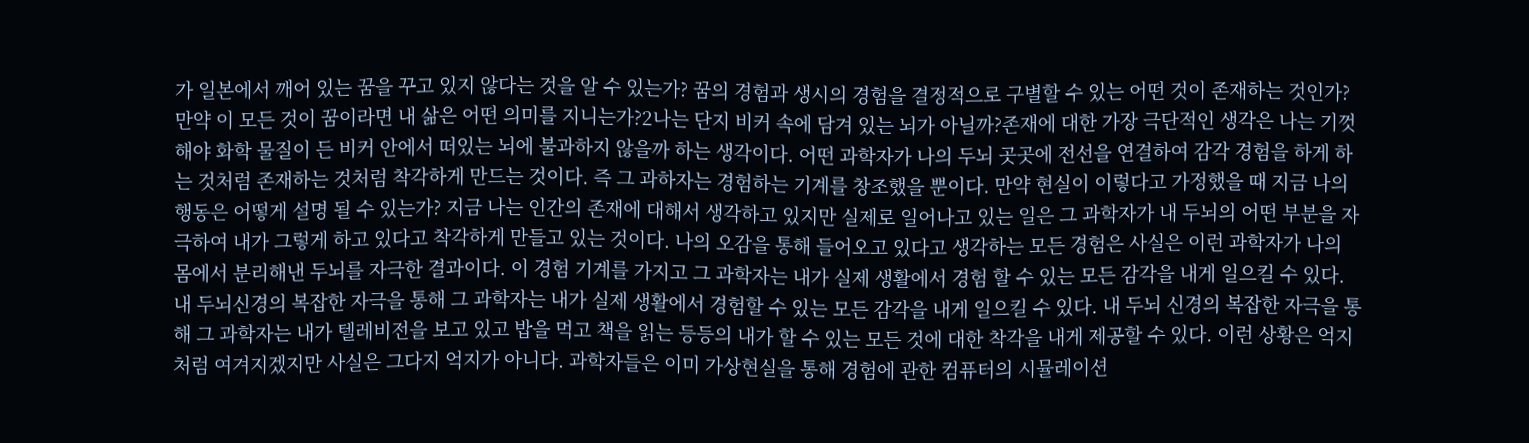가 일본에서 깨어 있는 꿈을 꾸고 있지 않다는 것을 알 수 있는가? 꿈의 경험과 생시의 경험을 결정적으로 구별할 수 있는 어떤 것이 존재하는 것인가? 만약 이 모든 것이 꿈이라면 내 삶은 어떤 의미를 지니는가?2나는 단지 비커 속에 담겨 있는 뇌가 아닐까?존재에 대한 가장 극단적인 생각은 나는 기껏해야 화학 물질이 든 비커 안에서 떠있는 뇌에 불과하지 않을까 하는 생각이다. 어떤 과학자가 나의 두뇌 곳곳에 전선을 연결하여 감각 경험을 하게 하는 것처럼 존재하는 것처럼 착각하게 만드는 것이다. 즉 그 과하자는 경험하는 기계를 창조했을 뿐이다. 만약 현실이 이렇다고 가정했을 때 지금 나의 행동은 어떻게 설명 될 수 있는가? 지금 나는 인간의 존재에 대해서 생각하고 있지만 실제로 일어나고 있는 일은 그 과학자가 내 두뇌의 어떤 부분을 자극하여 내가 그렇게 하고 있다고 착각하게 만들고 있는 것이다. 나의 오감을 통해 들어오고 있다고 생각하는 모든 경험은 사실은 이런 과학자가 나의 몸에서 분리해낸 두뇌를 자극한 결과이다. 이 경험 기계를 가지고 그 과학자는 내가 실제 생활에서 경험 할 수 있는 모든 감각을 내게 일으킬 수 있다. 내 두뇌신경의 복잡한 자극을 통해 그 과학자는 내가 실제 생활에서 경험할 수 있는 모든 감각을 내게 일으킬 수 있다. 내 두뇌 신경의 복잡한 자극을 통해 그 과학자는 내가 텔레비전을 보고 있고 밥을 먹고 책을 읽는 등등의 내가 할 수 있는 모든 것에 대한 착각을 내게 제공할 수 있다. 이런 상황은 억지처럼 여겨지겠지만 사실은 그다지 억지가 아니다. 과학자들은 이미 가상현실을 통해 경험에 관한 컴퓨터의 시뮬레이션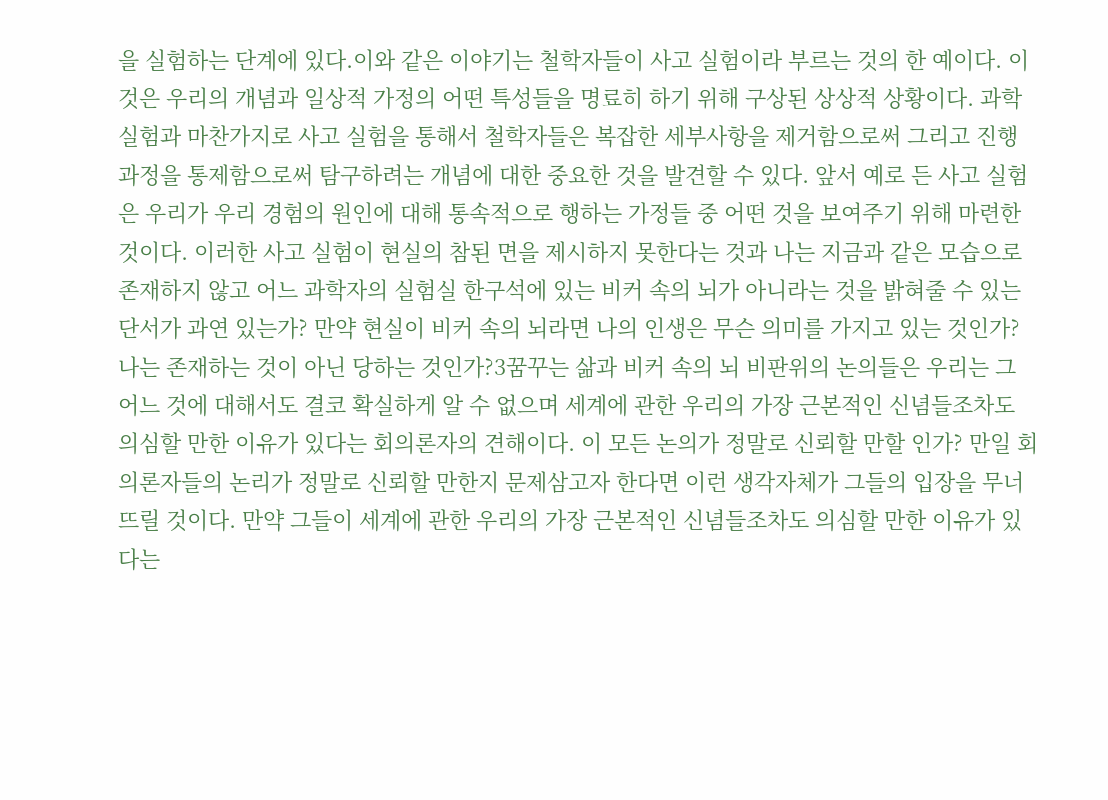을 실험하는 단계에 있다.이와 같은 이야기는 철학자들이 사고 실험이라 부르는 것의 한 예이다. 이것은 우리의 개념과 일상적 가정의 어떤 특성들을 명료히 하기 위해 구상된 상상적 상황이다. 과학 실험과 마찬가지로 사고 실험을 통해서 철학자들은 복잡한 세부사항을 제거함으로써 그리고 진행 과정을 통제함으로써 탐구하려는 개념에 대한 중요한 것을 발견할 수 있다. 앞서 예로 든 사고 실험은 우리가 우리 경험의 원인에 대해 통속적으로 행하는 가정들 중 어떤 것을 보여주기 위해 마련한 것이다. 이러한 사고 실험이 현실의 참된 면을 제시하지 못한다는 것과 나는 지금과 같은 모습으로 존재하지 않고 어느 과학자의 실험실 한구석에 있는 비커 속의 뇌가 아니라는 것을 밝혀줄 수 있는 단서가 과연 있는가? 만약 현실이 비커 속의 뇌라면 나의 인생은 무슨 의미를 가지고 있는 것인가? 나는 존재하는 것이 아닌 당하는 것인가?3꿈꾸는 삶과 비커 속의 뇌 비판위의 논의들은 우리는 그 어느 것에 대해서도 결코 확실하게 알 수 없으며 세계에 관한 우리의 가장 근본적인 신념들조차도 의심할 만한 이유가 있다는 회의론자의 견해이다. 이 모든 논의가 정말로 신뢰할 만할 인가? 만일 회의론자들의 논리가 정말로 신뢰할 만한지 문제삼고자 한다면 이런 생각자체가 그들의 입장을 무너뜨릴 것이다. 만약 그들이 세계에 관한 우리의 가장 근본적인 신념들조차도 의심할 만한 이유가 있다는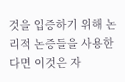것을 입증하기 위해 논리적 논증들을 사용한다면 이것은 자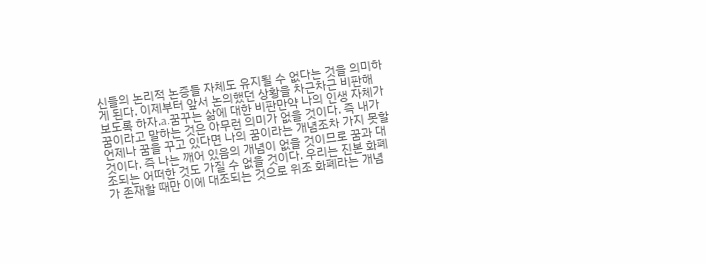신들의 논리적 논증들 자체도 유지될 수 없다는 것을 의미하게 된다. 이제부터 앞서 논의했던 상황을 차근차근 비판해 보도록 하자.a.꿈꾸는 삶에 대한 비판만약 나의 인생 자체가 꿈이라고 말하는 것은 아무런 의미가 없을 것이다. 즉 내가 언제나 꿈을 꾸고 있다면 나의 꿈이라는 개념조차 가지 못할 것이다. 즉 나는 깨어 있음의 개념이 없을 것이므로 꿈과 대조되는 어떠한 것도 가질 수 없을 것이다. 우리는 진본 화폐가 존재할 때만 이에 대조되는 것으로 위조 화폐라는 개념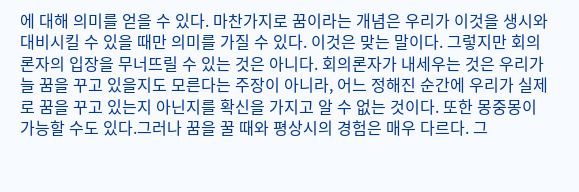에 대해 의미를 얻을 수 있다. 마찬가지로 꿈이라는 개념은 우리가 이것을 생시와 대비시킬 수 있을 때만 의미를 가질 수 있다. 이것은 맞는 말이다. 그렇지만 회의론자의 입장을 무너뜨릴 수 있는 것은 아니다. 회의론자가 내세우는 것은 우리가 늘 꿈을 꾸고 있을지도 모른다는 주장이 아니라, 어느 정해진 순간에 우리가 실제로 꿈을 꾸고 있는지 아닌지를 확신을 가지고 알 수 없는 것이다. 또한 몽중몽이 가능할 수도 있다.그러나 꿈을 꿀 때와 평상시의 경험은 매우 다르다. 그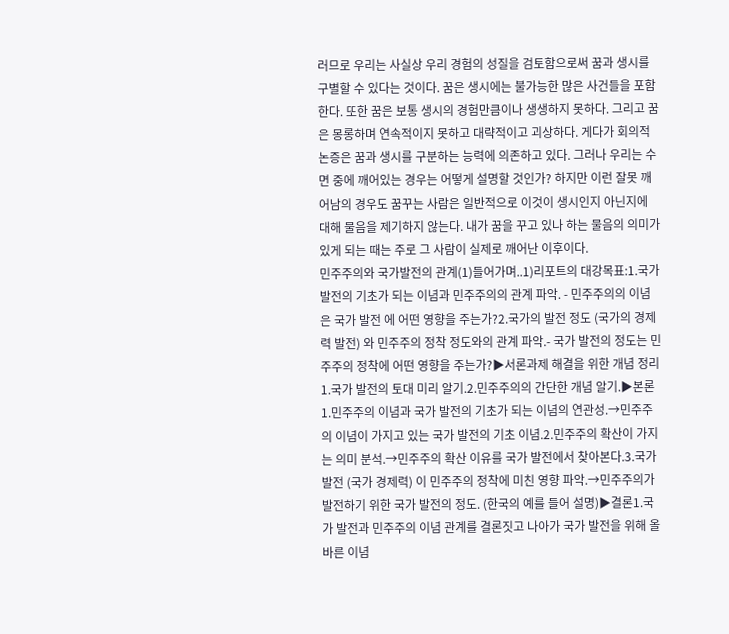러므로 우리는 사실상 우리 경험의 성질을 검토함으로써 꿈과 생시를 구별할 수 있다는 것이다. 꿈은 생시에는 불가능한 많은 사건들을 포함한다. 또한 꿈은 보통 생시의 경험만큼이나 생생하지 못하다. 그리고 꿈은 몽롱하며 연속적이지 못하고 대략적이고 괴상하다. 게다가 회의적 논증은 꿈과 생시를 구분하는 능력에 의존하고 있다. 그러나 우리는 수면 중에 깨어있는 경우는 어떻게 설명할 것인가? 하지만 이런 잘못 깨어남의 경우도 꿈꾸는 사람은 일반적으로 이것이 생시인지 아닌지에 대해 물음을 제기하지 않는다. 내가 꿈을 꾸고 있나 하는 물음의 의미가 있게 되는 때는 주로 그 사람이 실제로 깨어난 이후이다.
민주주의와 국가발전의 관계(1)들어가며..1)리포트의 대강목표:1.국가발전의 기초가 되는 이념과 민주주의의 관계 파악. - 민주주의의 이념은 국가 발전 에 어떤 영향을 주는가?2.국가의 발전 정도 (국가의 경제력 발전) 와 민주주의 정착 정도와의 관계 파악.- 국가 발전의 정도는 민주주의 정착에 어떤 영향을 주는가?▶서론과제 해결을 위한 개념 정리1.국가 발전의 토대 미리 알기.2.민주주의의 간단한 개념 알기.▶본론1.민주주의 이념과 국가 발전의 기초가 되는 이념의 연관성.→민주주의 이념이 가지고 있는 국가 발전의 기초 이념.2.민주주의 확산이 가지는 의미 분석.→민주주의 확산 이유를 국가 발전에서 찾아본다.3.국가 발전 (국가 경제력) 이 민주주의 정착에 미친 영향 파악.→민주주의가 발전하기 위한 국가 발전의 정도. (한국의 예를 들어 설명)▶결론1.국가 발전과 민주주의 이념 관계를 결론짓고 나아가 국가 발전을 위해 올바른 이념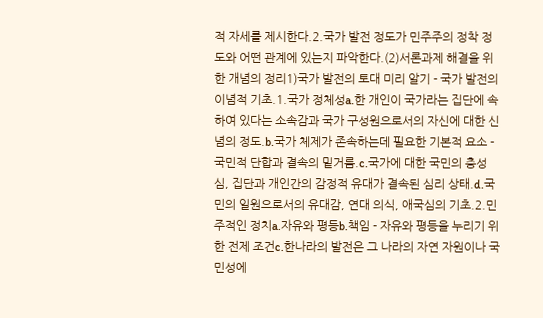적 자세를 제시한다.2.국가 발전 정도가 민주주의 정착 정도와 어떤 관계에 있는지 파악한다.(2)서론과제 해결을 위한 개념의 정리1)국가 발전의 토대 미리 알기 - 국가 발전의 이념적 기초.1.국가 정체성a.한 개인이 국가라는 집단에 속하여 있다는 소속감과 국가 구성원으로서의 자신에 대한 신념의 정도.b.국가 체제가 존속하는데 필요한 기본적 요소 - 국민적 단합과 결속의 밑거름.c.국가에 대한 국민의 충성심, 집단과 개인간의 감정적 유대가 결속된 심리 상태.d.국민의 일원으로서의 유대감, 연대 의식, 애국심의 기초.2.민주적인 정치a.자유와 평등b.책임 - 자유와 평등을 누리기 위한 전제 조건c.한나라의 발전은 그 나라의 자연 자원이나 국민성에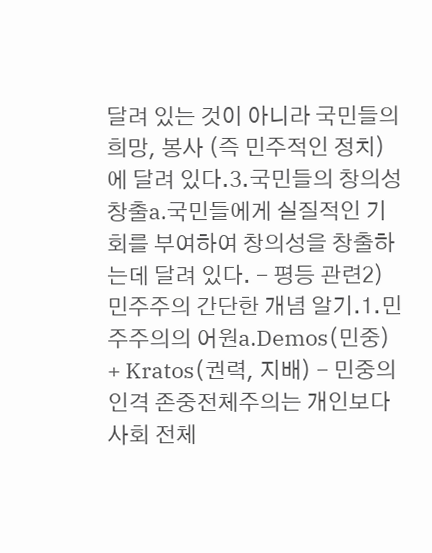달려 있는 것이 아니라 국민들의 희망, 봉사 (즉 민주적인 정치)에 달려 있다.3.국민들의 창의성 창출a.국민들에게 실질적인 기회를 부여하여 창의성을 창출하는데 달려 있다. - 평등 관련2)민주주의 간단한 개념 알기.1.민주주의의 어원a.Demos(민중) + Kratos(권력, 지배) - 민중의 인격 존중전체주의는 개인보다 사회 전체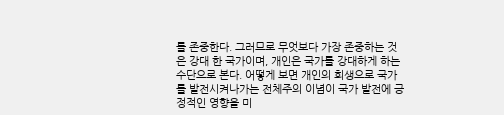를 존중한다. 그러므로 무엇보다 가장 존중하는 것은 강대 한 국가이며, 개인은 국가를 강대하게 하는 수단으로 본다. 어떻게 보면 개인의 희생으로 국가를 발전시켜나가는 전체주의 이념이 국가 발전에 긍정적인 영향을 미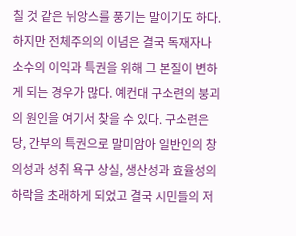칠 것 같은 뉘앙스를 풍기는 말이기도 하다. 하지만 전체주의의 이념은 결국 독재자나 소수의 이익과 특권을 위해 그 본질이 변하게 되는 경우가 많다. 예컨대 구소련의 붕괴의 원인을 여기서 찾을 수 있다. 구소련은 당, 간부의 특권으로 말미암아 일반인의 창의성과 성취 욕구 상실, 생산성과 효율성의 하락을 초래하게 되었고 결국 시민들의 저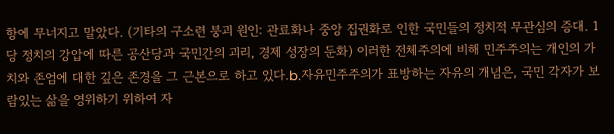항에 무너지고 말았다. (기타의 구소련 붕괴 원인: 관료화나 중앙 집권화로 인한 국민들의 정치적 무관심의 증대. 1당 정치의 강압에 따른 공산당과 국민간의 괴리, 경제 성장의 둔화) 이러한 전체주의에 비해 민주주의는 개인의 가치와 존엄에 대한 깊은 존경을 그 근본으로 하고 있다.b.자유민주주의가 표방하는 자유의 개념은, 국민 각자가 보람있는 삶을 영위하기 위하여 자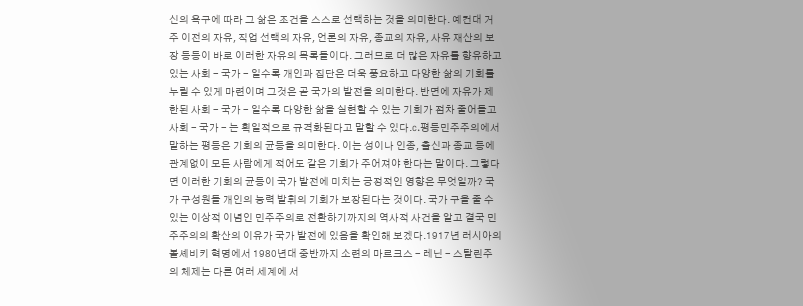신의 욕구에 따라 그 삶은 조건을 스스로 선택하는 것을 의미한다. 예컨대 거주 이전의 자유, 직업 선택의 자유, 언론의 자유, 종교의 자유, 사유 재산의 보장 등등이 바로 이러한 자유의 목록들이다. 그러므로 더 많은 자유를 향유하고 있는 사회 - 국가 - 일수록 개인과 집단은 더욱 풍요하고 다양한 삶의 기회를 누릴 수 있게 마련이며 그것은 곧 국가의 발전을 의미한다. 반면에 자유가 제한된 사회 - 국가 - 일수록 다양한 삶을 실현할 수 있는 기회가 점차 줄어들고 사회 - 국가 - 는 획일적으로 규격화된다고 말할 수 있다.c.평등민주주의에서 말하는 평등은 기회의 균등을 의미한다. 이는 성이나 인종, 출신과 종교 등에 관계없이 모든 사람에게 적어도 같은 기회가 주어져야 한다는 말이다. 그렇다면 이러한 기회의 균등이 국가 발전에 미치는 긍정적인 영향은 무엇일까? 국가 구성원들 개인의 능력 발휘의 기회가 보장된다는 것이다. 국가 구을 줄 수 있는 이상적 이념인 민주주의로 전환하기까지의 역사적 사건을 알고 결국 민주주의의 확산의 이유가 국가 발전에 있음을 확인해 보겠다.1917년 러시아의 볼셰비키 혁명에서 1980년대 중반까지 소련의 마르크스 - 레닌 - 스탈린주의 체제는 다른 여러 세계에 서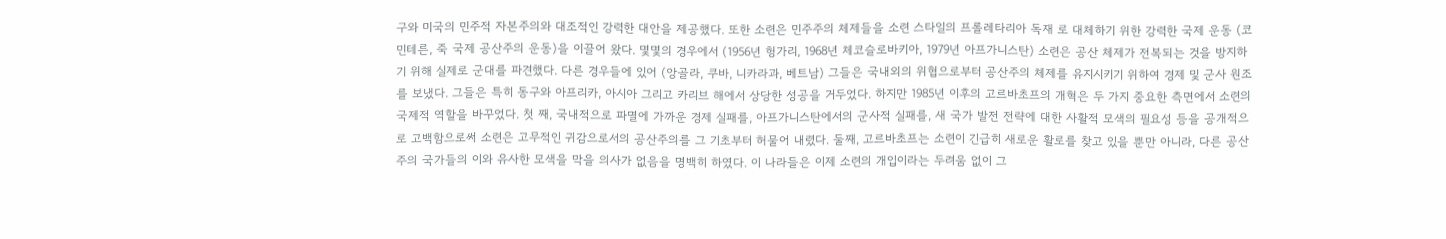구와 미국의 민주적 자본주의와 대조적인 강력한 대안을 제공했다. 또한 소련은 민주주의 체제들을 소련 스타일의 프롤레타리아 독재 로 대체하기 위한 강력한 국제 운동 (코민테른, 죽 국제 공산주의 운동)을 이끌어 왔다. 몇몇의 경우에서 (1956년 헝가리, 1968년 체코슬로바키아, 1979년 아프가니스탄) 소련은 공산 체제가 전복되는 것을 방지하기 위해 실제로 군대를 파견했다. 다른 경우들에 있어 (앙골라, 쿠바, 니카라과, 베트남) 그들은 국내외의 위협으로부터 공산주의 체제를 유지시키기 위하여 경제 및 군사 원조를 보냈다. 그들은 특히 동구와 아프리카, 아시아 그리고 카리브 해에서 상당한 성공을 거두었다. 하지만 1985년 이후의 고르바초프의 개혁은 두 가지 중요한 측면에서 소련의 국제적 역할을 바꾸었다. 첫 째, 국내적으로 파멸에 가까운 경제 실패를, 아프가니스탄에서의 군사적 실패를, 새 국가 발전 전략에 대한 사활적 모색의 필요성 등을 공개적으로 고백함으로써 소련은 고무적인 귀감으로서의 공산주의를 그 기초부터 허물어 내렸다. 둘째, 고르바초프는 소련이 긴급히 새로운 활로를 찾고 있을 뿐만 아니라, 다른 공산주의 국가들의 이와 유사한 모색을 막을 의사가 없음을 명백히 하였다. 이 나라들은 이제 소련의 개입이라는 두려움 없이 그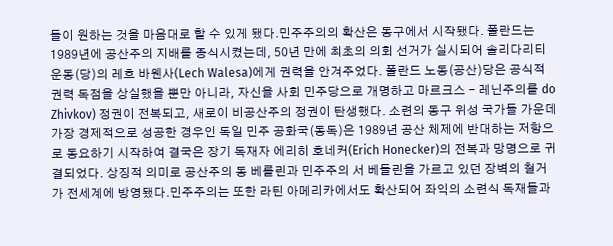들이 원하는 것을 마음대로 할 수 있게 됐다.민주주의의 확산은 동구에서 시작됐다. 폴란드는 1989년에 공산주의 지배를 종식시켰는데, 50년 만에 최초의 의회 선거가 실시되어 솔리다리티 운동(당)의 레흐 바웬사(Lech Walesa)에게 권력을 안겨주었다. 폴란드 노동(공산)당은 공식적 권력 독점을 상실했을 뿐만 아니라, 자신을 사회 민주당으로 개명하고 마르크스 - 레닌주의를 do Zhivkov) 정권이 전복되고, 새로이 비공산주의 정권이 탄생했다. 소련의 동구 위성 국가들 가운데 가장 경제적으로 성공한 경우인 독일 민주 공화국(동독)은 1989년 공산 체제에 반대하는 저항으로 동요하기 시작하여 결국은 장기 독재자 에리히 호네커(Erich Honecker)의 전복과 망명으로 귀결되었다. 상징적 의미로 공산주의 동 베를린과 민주주의 서 베들린을 가르고 있던 장벽의 철거가 전세계에 방영됐다.민주주의는 또한 라틴 아메리카에서도 확산되어 좌익의 소련식 독재들과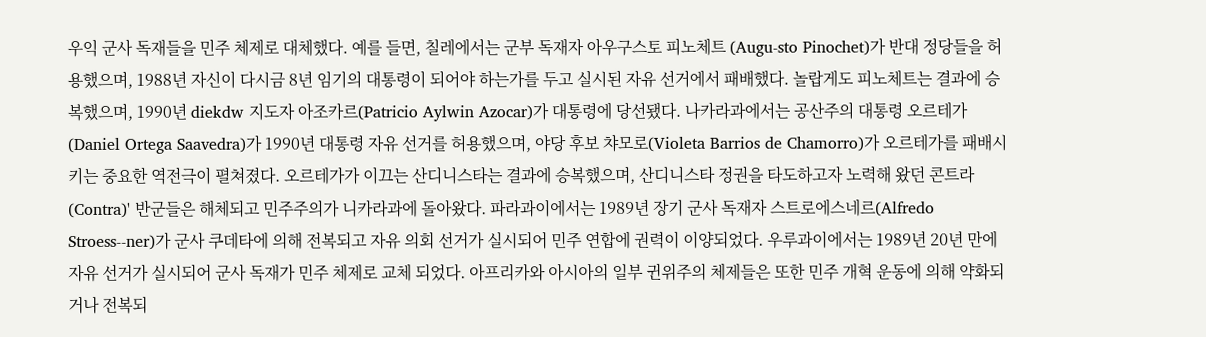우익 군사 독재들을 민주 체제로 대체했다. 예를 들면, 칠레에서는 군부 독재자 아우구스토 피노체트 (Augu-sto Pinochet)가 반대 정당들을 허용했으며, 1988년 자신이 다시금 8년 임기의 대통령이 되어야 하는가를 두고 실시된 자유 선거에서 패배했다. 놀랍게도 피노체트는 결과에 승복했으며, 1990년 diekdw 지도자 아조카르(Patricio Aylwin Azocar)가 대통령에 당선됐다. 나카라과에서는 공산주의 대통령 오르테가 (Daniel Ortega Saavedra)가 1990년 대통령 자유 선거를 허용했으며, 야당 후보 챠모로(Violeta Barrios de Chamorro)가 오르테가를 패배시키는 중요한 역전극이 펼쳐졌다. 오르테가가 이끄는 산디니스타는 결과에 승복했으며, 산디니스타 정권을 타도하고자 노력해 왔던 콘트라(Contra)' 반군들은 해체되고 민주주의가 니카라과에 돌아왔다. 파라과이에서는 1989년 장기 군사 독재자 스트로에스네르(Alfredo Stroess--ner)가 군사 쿠데타에 의해 전복되고 자유 의회 선거가 실시되어 민주 연합에 권력이 이양되었다. 우루과이에서는 1989년 20년 만에 자유 선거가 실시되어 군사 독재가 민주 체제로 교체 되었다. 아프리카와 아시아의 일부 귄위주의 체제들은 또한 민주 개혁 운동에 의해 약화되거나 전복되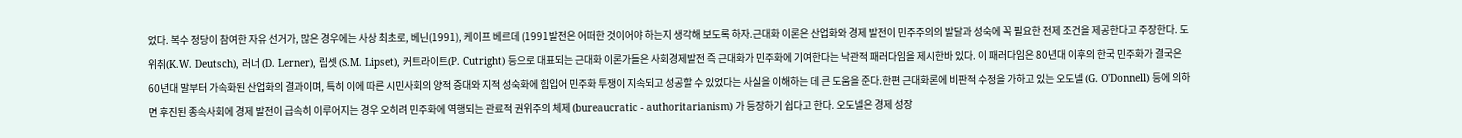었다. 복수 정당이 참여한 자유 선거가, 많은 경우에는 사상 최초로, 베닌(1991), 케이프 베르데 (1991발전은 어떠한 것이어야 하는지 생각해 보도록 하자.근대화 이론은 산업화와 경제 발전이 민주주의의 발달과 성숙에 꼭 필요한 전제 조건을 제공한다고 주장한다. 도위취(K.W. Deutsch), 러너 (D. Lerner), 립셋 (S.M. Lipset), 커트라이트(P. Cutright) 등으로 대표되는 근대화 이론가들은 사회경제발전 즉 근대화가 민주화에 기여한다는 낙관적 패러다임을 제시한바 있다. 이 패러다임은 80년대 이후의 한국 민주화가 결국은 60년대 말부터 가속화된 산업화의 결과이며, 특히 이에 따른 시민사회의 양적 증대와 지적 성숙화에 힘입어 민주화 투쟁이 지속되고 성공할 수 있었다는 사실을 이해하는 데 큰 도움을 준다.한편 근대화론에 비판적 수정을 가하고 있는 오도넬 (G. O'Donnell) 등에 의하면 후진된 종속사회에 경제 발전이 급속히 이루어지는 경우 오히려 민주화에 역행되는 관료적 권위주의 체제 (bureaucratic - authoritarianism) 가 등장하기 쉽다고 한다. 오도넬은 경제 성장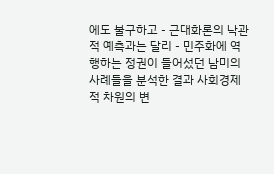에도 불구하고 - 근대화론의 낙관적 예측과는 달리 - 민주화에 역행하는 정권이 들어섰던 남미의 사례들을 분석한 결과 사회경제적 차원의 변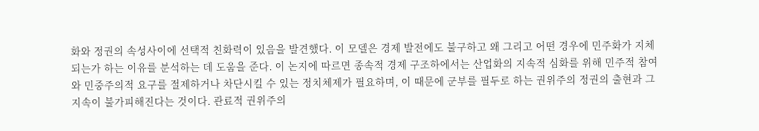화와 정권의 속성사이에 선택적 친화력이 있음을 발견했다. 이 모델은 경제 발전에도 불구하고 왜 그리고 어떤 경우에 민주화가 지체 되는가 하는 이유를 분석하는 데 도움을 준다. 이 논지에 따르면 종속적 경제 구조하에서는 산업화의 지속적 심화를 위해 민주적 참여와 민중주의적 요구를 절제하거나 차단시킬 수 있는 정치체제가 필요하며, 이 때문에 군부를 필두로 하는 권위주의 정권의 출현과 그 지속이 불가피해진다는 것이다. 관료적 권위주의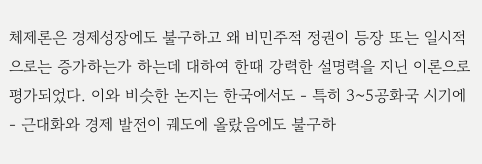체제론은 경제성장에도 불구하고 왜 비민주적 정권이 등장 또는 일시적으로는 증가하는가 하는데 대하여 한때 강력한 설명력을 지닌 이론으로 평가되었다. 이와 비슷한 논지는 한국에서도 - 특히 3~5공화국 시기에 - 근대화와 경제 발전이 궤도에 올랐음에도 불구하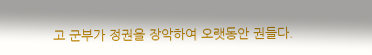고 군부가 정권을 장악하여 오랫동안 권들다.